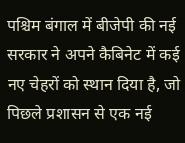पश्चिम बंगाल में बीजेपी की नई सरकार ने अपने कैबिनेट में कई नए चेहरों को स्थान दिया है, जो पिछले प्रशासन से एक नई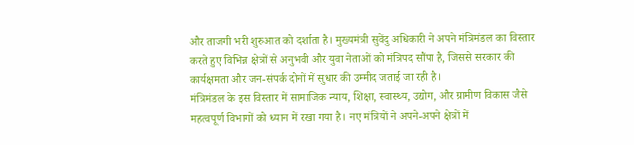और ताजगी भरी शुरुआत को दर्शाता है। मुख्यमंत्री सुवेंदु अधिकारी ने अपने मंत्रिमंडल का विस्तार करते हुए विभिन्न क्षेत्रों से अनुभवी और युवा नेताओं को मंत्रिपद सौंपा है, जिससे सरकार की कार्यक्षमता और जन-संपर्क दोनों में सुधार की उम्मीद जताई जा रही है।
मंत्रिमंडल के इस विस्तार में सामाजिक न्याय, शिक्षा, स्वास्थ्य, उद्योग, और ग्रामीण विकास जैसे महत्वपूर्ण विभागों को ध्यान में रखा गया है। नए मंत्रियों ने अपने-अपने क्षेत्रों में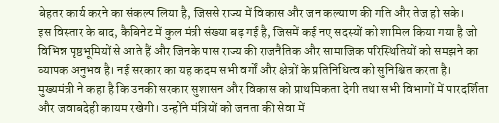बेहतर कार्य करने का संकल्प लिया है, जिससे राज्य में विकास और जन कल्याण की गति और तेज हो सके।
इस विस्तार के बाद, कैबिनेट में कुल मंत्री संख्या बढ़ गई है, जिसमें कई नए सदस्यों को शामिल किया गया है जो विभिन्न पृष्ठभूमियों से आते हैं और जिनके पास राज्य की राजनैतिक और सामाजिक परिस्थितियों को समझने का व्यापक अनुभव है। नई सरकार का यह कदम सभी वर्गों और क्षेत्रों के प्रतिनिधित्व को सुनिश्चित करता है।
मुख्यमंत्री ने कहा है कि उनकी सरकार सुशासन और विकास को प्राथमिकता देगी तथा सभी विभागों में पारदर्शिता और जवाबदेही कायम रखेगी। उन्होंने मंत्रियों को जनता की सेवा में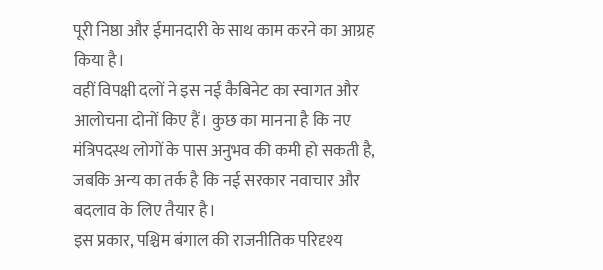पूरी निष्ठा और ईमानदारी के साथ काम करने का आग्रह किया है।
वहीं विपक्षी दलों ने इस नई कैबिनेट का स्वागत और आलोचना दोनों किए हैं। कुछ का मानना है कि नए मंत्रिपदस्थ लोगों के पास अनुभव की कमी हो सकती है, जबकि अन्य का तर्क है कि नई सरकार नवाचार और बदलाव के लिए तैयार है।
इस प्रकार, पश्चिम बंगाल की राजनीतिक परिदृश्य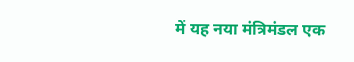में यह नया मंत्रिमंडल एक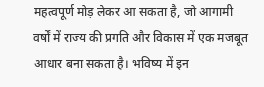महत्वपूर्ण मोड़ लेकर आ सकता है, जो आगामी वर्षों में राज्य की प्रगति और विकास में एक मजबूत आधार बना सकता है। भविष्य में इन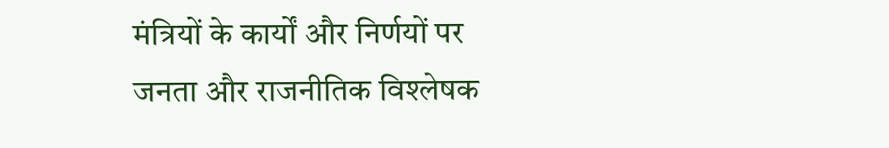मंत्रियों के कार्यों और निर्णयों पर जनता और राजनीतिक विश्लेषक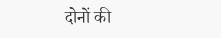दोनों की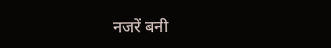नजरें बनी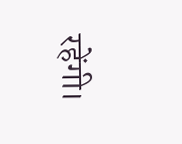रहेंगी।